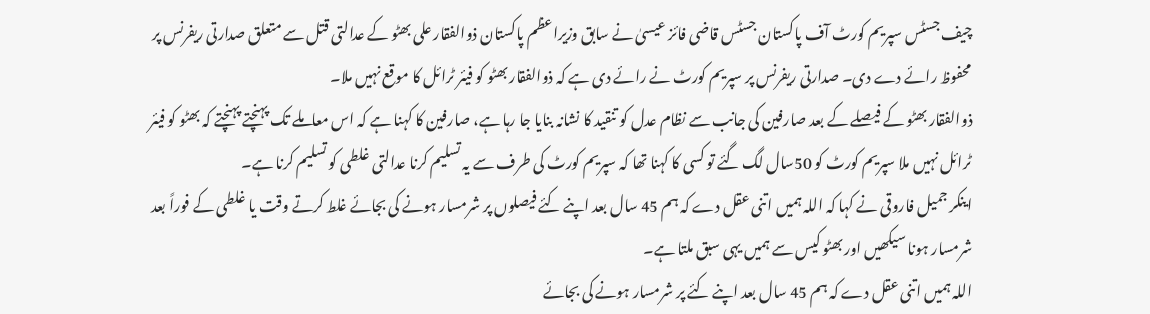چیف جسٹس سپریم کورٹ آف پاکستان جسٹس قاضی فائز عیسیٰ نے سابق وزیراعظم پاکستان ذوالفقار علی بھٹو کے عدالتی قتل سے متعلق صدارتی ریفرنس پر محفوظ رائے دے دی۔ صدارتی ریفرنس پر سپریم کورٹ نے رائے دی ہے کہ ذوالفقار بھٹو کو فیئر ٹرائل کا موقع نہیں ملا۔
ذوالفقار بھٹو کے فیصلے کے بعد صارفین کی جانب سے نظام عدل کو تنقید کا نشانہ بنایا جا رہا ہے، صارفین کا کہنا ہے کہ اس معاملے تک پہنچتے پہنچتے کہ بھٹو کو فیئر ٹرائل نہیں ملا سپریم کورٹ کو 50سال لگ گئے تو کسی کا کہنا تھا کہ سپریم کورٹ کی طرف سے یہ تسلیم کرنا عدالتی غلطی کو تسلیم کرنا ہے۔
اینکر جمیل فاروقی نے کہا کہ اللہ ہمیں اتنی عقل دے کہ ہم 45 سال بعد اپنے کئے فیصلوں پر شرمسار ہونے کی بجائے غلط کرتے وقت یا غلطی کے فوراً بعد شرمسار ہونا سیکھیں اور بھٹو کیس سے ہمیں یہی سبق ملتا ہے۔
اللہ ہمیں اتنی عقل دے کہ ہم 45 سال بعد اپنے کئے پر شرمسار ہونے کی بجائے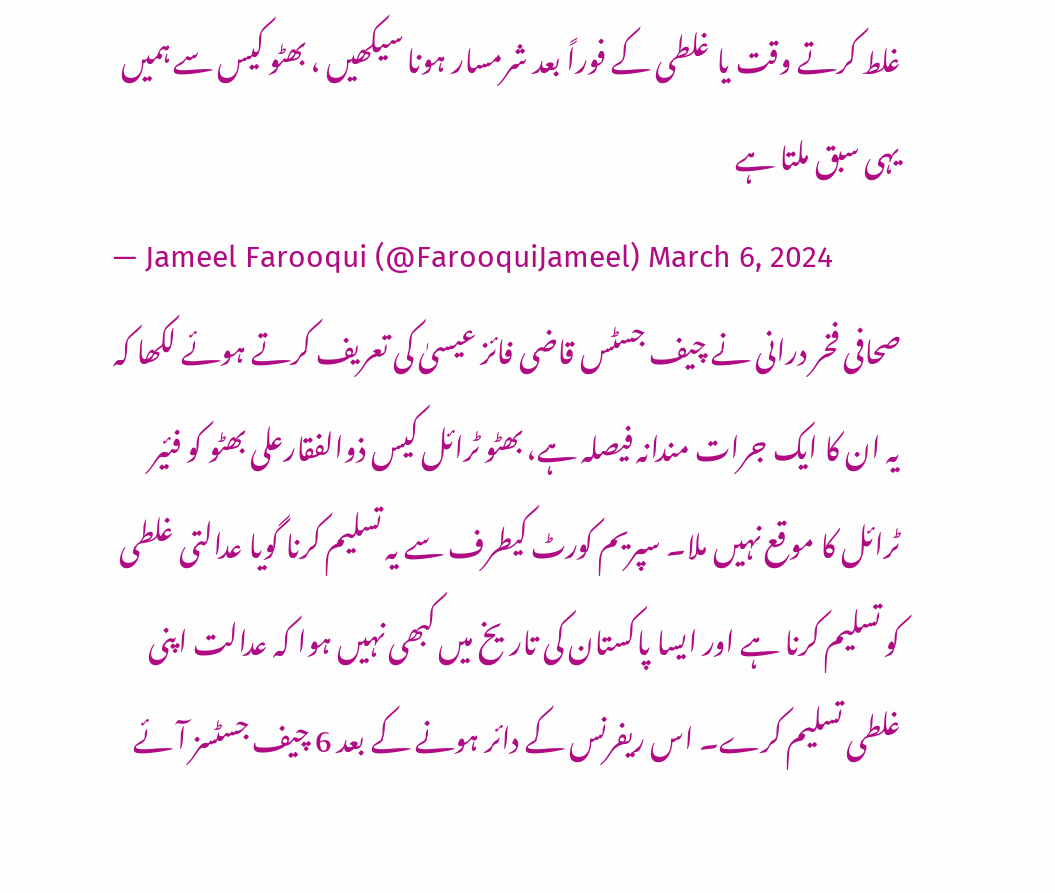غلط کرتے وقت یا غلطی کے فوراً بعد شرمسار ہونا سیکھیں ، بھٹو کیس سے ہمیں یہی سبق ملتا ہے
— Jameel Farooqui (@FarooquiJameel) March 6, 2024
صحافی فخر درانی نے چیف جسٹس قاضی فائز عیسیٰ کی تعریف کرتے ہوئے لکھا کہ یہ ان کا ایک جرات مندانہ فیصلہ ہے، بھٹو ٹرائل کیس ذوالفقارعلی بھٹو کو فئیر ٹرائل کا موقع نہیں ملا۔ سپریم کورٹ کیطرف سے یہ تسلیم کرنا گویا عدالتی غلطی کو تسلیم کرنا ہے اور ایسا پاکستان کی تاریخ میں کبھی نہیں ہوا کہ عدالت اپنی غلطی تسلیم کرے۔ اس ریفرنس کے دائر ہونے کے بعد 6 چیف جسٹسز آئے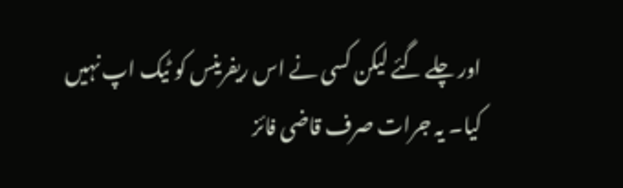اور چلے گئے لیکن کسی نے اس ریفرینس کو ٹیک اپ نہیں کیا۔ یہ جرات صرف قاضی فائز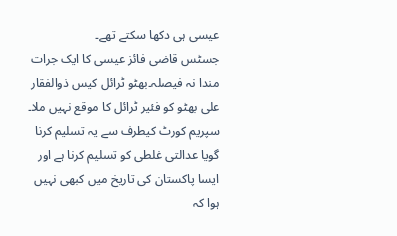عیسی ہی دکھا سکتے تھے۔
جسٹس قاضی فائز عیسی کا ایک جرات مندا نہ فیصلہ۔بھٹو ٹرائل کیس ذوالفقار علی بھٹو کو فئیر ٹرائل کا موقع نہیں ملا۔ سپریم کورٹ کیطرف سے یہ تسلیم کرنا گویا عدالتی غلطی کو تسلیم کرنا ہے اور ایسا پاکستان کی تاریخ میں کبھی نہیں ہوا کہ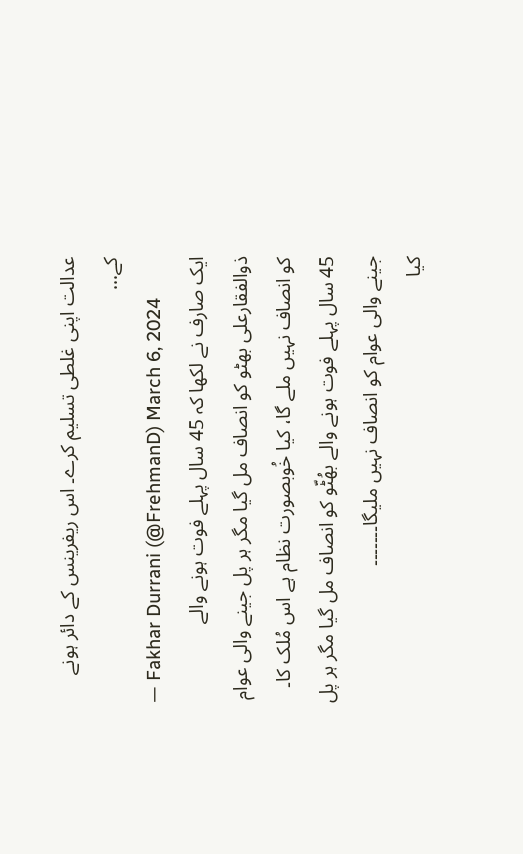عدالت اپنی غلطی تسلیم کرے۔ اس ریفرینس کے دائر ہونے کے…
— Fakhar Durrani (@FrehmanD) March 6, 2024
ایک صارف نے لکھا کہ 45 سال پہلے فوت ہونے والے ذوالفقارعلی بھٹو کو انصاف مل گیا مگر ہر پل جینے والی عوام کو انصاف نہیں ملے گا، کیا خُوبصورت نظام ہے اس مُلک کا۔
45 سال پہلے فوت ہونے والے بھُٹّو کو انصاف مل گیا مگر ہر پل جینے والی عوام کو انصاف نہیں ملیگا۔۔۔۔۔۔۔
کیا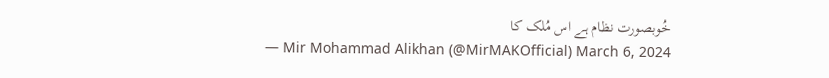خُوبصورت نظام ہے اس مُلک کا
— Mir Mohammad Alikhan (@MirMAKOfficial) March 6, 2024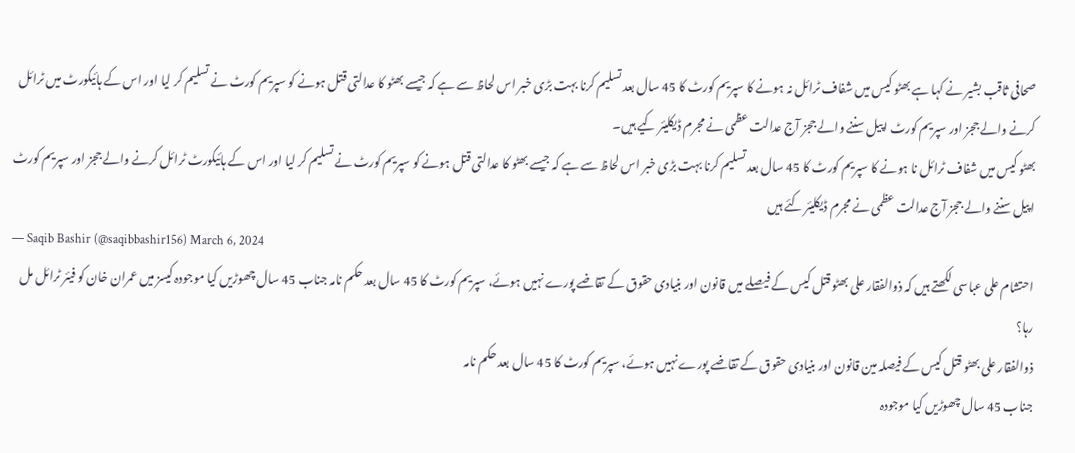صحافی ثاقب بشیر نے کہا ہے بھٹو کیس میں شفاف ٹرائل نہ ہونے کا سپریم کورٹ کا 45 سال بعد تسلیم کرنا بہت بڑی خبر اس لحاظ سے ہے کہ جیسے بھٹو کا عدالتی قتل ہونے کو سپریم کورٹ نے تسلیم کر لیا اور اس کے ہائیکورٹ میں ٹرائل کرنے والے ججز اور سپریم کورٹ اپیل سننے والے ججز آج عدالت عظمی نے مجرم ڈیکلیئر کیے ہیں۔
بھٹو کیس میں شفاف ٹرائل نا ہونے کا سپریم کورٹ کا 45 سال بعد تسلیم کرنا بہت بڑی خبر اس لحاظ سے ہے کہ جیسے بھٹو کا عدالتی قتل ہونے کو سپریم کورٹ نے تسلیم کر لیا اور اس کے ہائیکورٹ ٹرائل کرنے والے ججز اور سپریم کورٹ اپیل سننے والے ججز آج عدالت عظمی نے مجرم ڈیکلیئر کئے ہیں
— Saqib Bashir (@saqibbashir156) March 6, 2024
احتشام علی عباسی لکھتے ہیں کہ ذوالفقار علی بھٹو قتل کیس کے فیصلے میں قانون اور بنیادی حقوق کے تقاضے پورے نہیں ہوئے، سپریم کورٹ کا 45 سال بعد حکم نامہ جناب 45 سال چھوڑیں کیا موجودہ کیسز میں عمران خان کو فیئر ٹرائل مل رہا؟
ذوالفقار علی بھٹو قتل کیس کے فیصلہ مین قانون اور بنیادی حقوق کے تقاضے پورے نہیں ہوئے، سپریم کورٹ کا 45 سال بعد حکم نامہ
جناب 45 سال چھوڑیں کیا موجودہ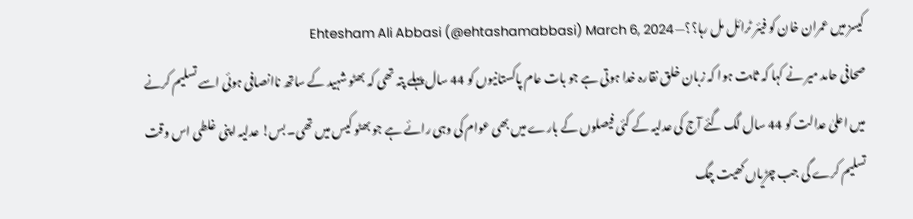کیسز میں عمران خان کو فیئر ٹرائل مل رہا؟؟— Ehtesham Ali Abbasi (@ehtashamabbasi) March 6, 2024
صحافی حامد میر نے کہا کہ ثابت ہوا کہ زبان خلق نقارہ خدا ہوتی ہے جو بات عام پاکستانیوں کو 44 سال پہلے پتہ تھی کہ بھٹو شہید کے ساتھ ناانصافی ہوئی اسے تسلیم کرنے میں اعلیٰ عدالت کو 44 سال لگ گئے آج کی عدلیہ کے کئی فیصلوں کے بارے میں بھی عوام کی وہی رائے ہے جو بھٹو کیس میں تھی۔ بس! عدلیہ اپنی غلطی اس وقت تسلیم کرے گی جب چڑیاں کھیت چگ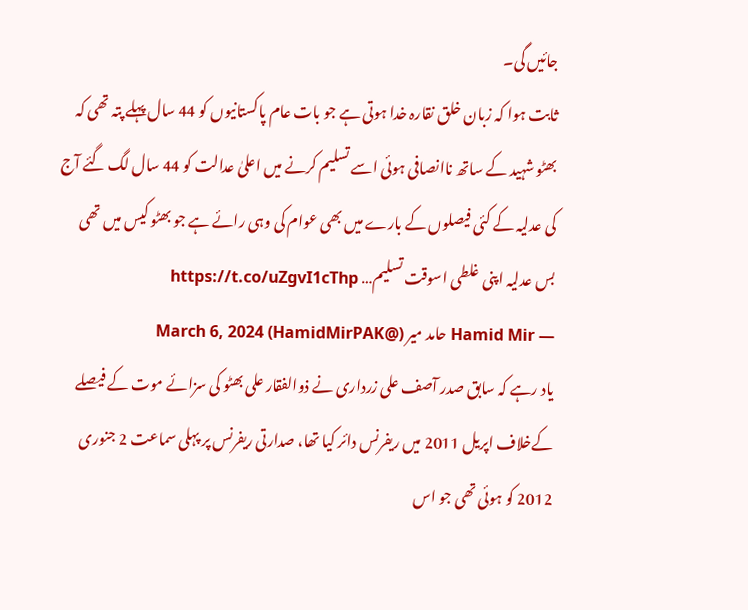جائیں گی۔
ثابت ہوا کہ زبان خلق نقارہ خدا ہوتی ہے جو بات عام پاکستانیوں کو 44 سال پہلے پتہ تھی کہ بھٹو شہید کے ساتھ ناانصافی ہوئی اسے تسلیم کرنے میں اعلیٰ عدالت کو 44 سال لگ گئے آج کی عدلیہ کے کئی فیصلوں کے بارے میں بھی عوام کی وہی رائے ہے جو بھٹو کیس میں تھی بس عدلیہ اپنی غلطی اسوقت تسلیم… https://t.co/uZgvI1cThp
— Hamid Mir حامد میر (@HamidMirPAK) March 6, 2024
یاد رہے کہ سابق صدر آصف علی زرداری نے ذوالفقار علی بھٹو کی سزائے موت کے فیصلے کےخلاف اپریل 2011 میں ریفرنس دائر کیا تھا، صدارتی ریفرنس پر پہلی سماعت 2 جنوری 2012 کو ہوئی تھی جو اس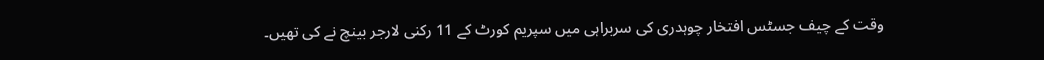وقت کے چیف جسٹس افتخار چوہدری کی سربراہی میں سپریم کورٹ کے 11 رکنی لارجر بینچ نے کی تھیں۔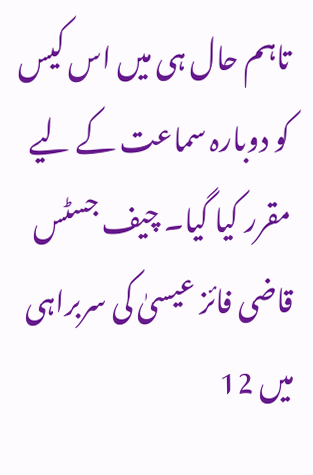تاہم حال ہی میں اس کیس کو دوبارہ سماعت کے لیے مقرر کیا گیا۔ چیف جسٹس قاضی فائز عیسیٰ کی سربراہی میں 12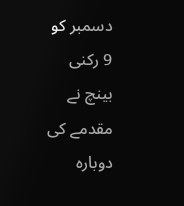دسمبر کو 9 رکنی بینچ نے مقدمے کی دوبارہ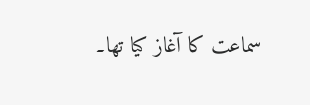سماعت کا آغاز کیا تھا۔